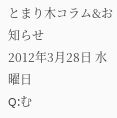とまり木コラム&お知らせ
2012年3月28日 水曜日
Q:む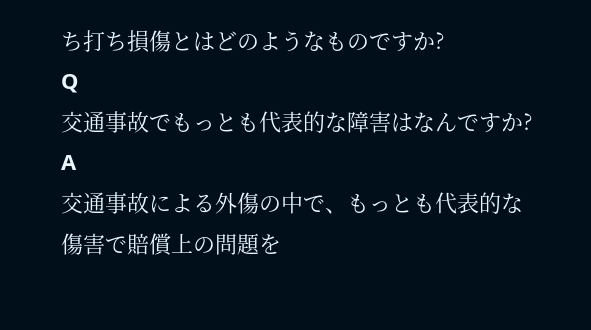ち打ち損傷とはどのようなものですか?
Q
交通事故でもっとも代表的な障害はなんですか?
A
交通事故による外傷の中で、もっとも代表的な傷害で賠償上の問題を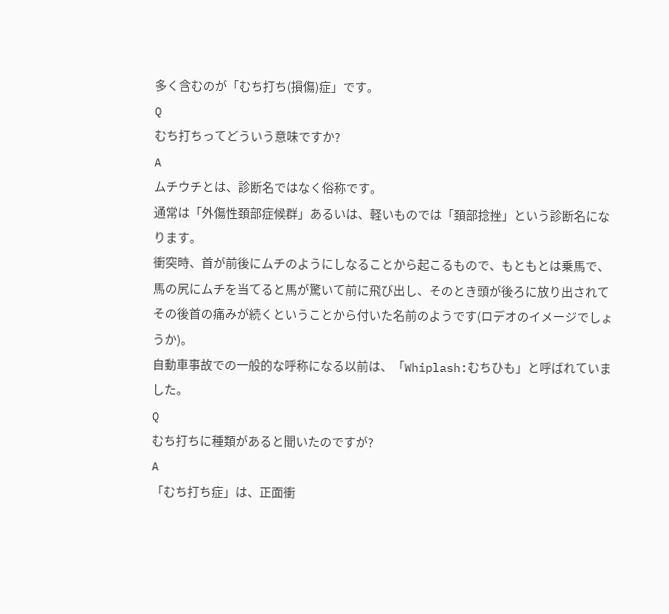多く含むのが「むち打ち(損傷)症」です。
Q
むち打ちってどういう意味ですか?
A
ムチウチとは、診断名ではなく俗称です。
通常は「外傷性頚部症候群」あるいは、軽いものでは「頚部捻挫」という診断名になります。
衝突時、首が前後にムチのようにしなることから起こるもので、もともとは乗馬で、馬の尻にムチを当てると馬が驚いて前に飛び出し、そのとき頭が後ろに放り出されてその後首の痛みが続くということから付いた名前のようです(ロデオのイメージでしょうか)。
自動車事故での一般的な呼称になる以前は、「Whiplash:むちひも」と呼ばれていました。
Q
むち打ちに種類があると聞いたのですが?
A
「むち打ち症」は、正面衝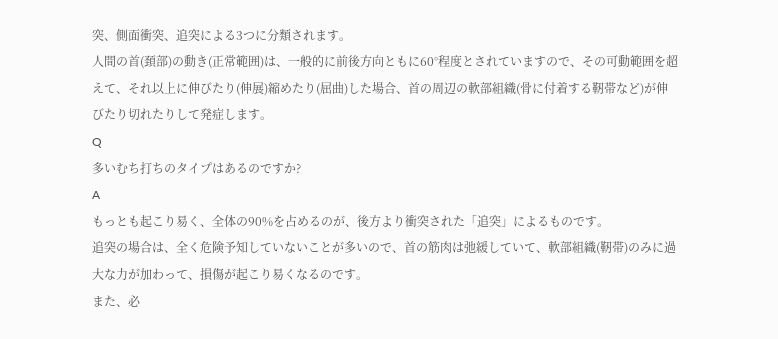突、側面衝突、追突による3つに分類されます。
人間の首(頚部)の動き(正常範囲)は、一般的に前後方向ともに60°程度とされていますので、その可動範囲を超えて、それ以上に伸びたり(伸展)縮めたり(屈曲)した場合、首の周辺の軟部組織(骨に付着する靭帯など)が伸びたり切れたりして発症します。
Q
多いむち打ちのタイプはあるのですか?
A
もっとも起こり易く、全体の90%を占めるのが、後方より衝突された「追突」によるものです。
追突の場合は、全く危険予知していないことが多いので、首の筋肉は弛緩していて、軟部組織(靭帯)のみに過大な力が加わって、損傷が起こり易くなるのです。
また、必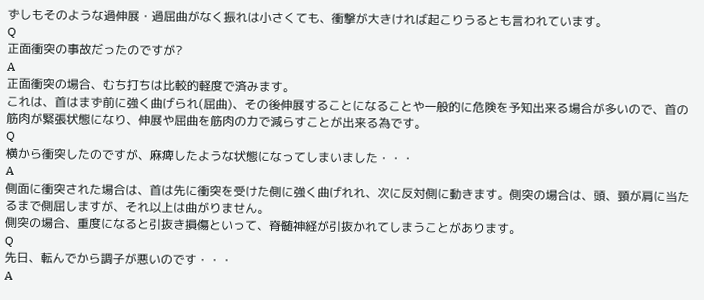ずしもそのような過伸展・過屈曲がなく振れは小さくても、衝撃が大きければ起こりうるとも言われています。
Q
正面衝突の事故だったのですが?
A
正面衝突の場合、むち打ちは比較的軽度で済みます。
これは、首はまず前に強く曲げられ(屈曲)、その後伸展することになることや一般的に危険を予知出来る場合が多いので、首の筋肉が緊張状態になり、伸展や屈曲を筋肉の力で減らすことが出来る為です。
Q
横から衝突したのですが、麻痺したような状態になってしまいました・・・
A
側面に衝突された場合は、首は先に衝突を受けた側に強く曲げれれ、次に反対側に動きます。側突の場合は、頭、頸が肩に当たるまで側屈しますが、それ以上は曲がりません。
側突の場合、重度になると引抜き損傷といって、脊髄神経が引抜かれてしまうことがあります。
Q
先日、転んでから調子が悪いのです・・・
A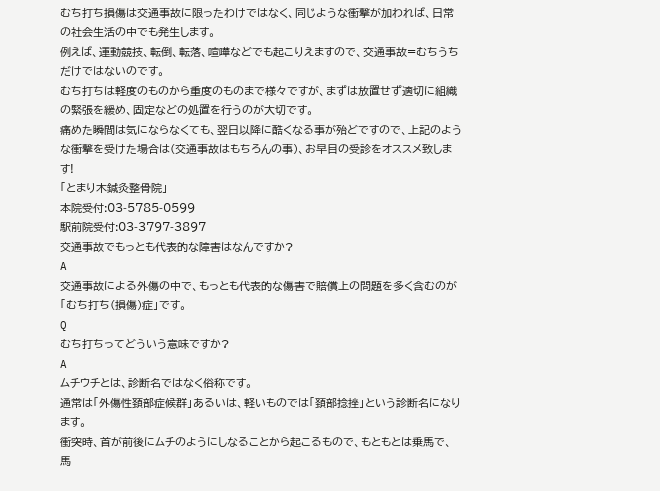むち打ち損傷は交通事故に限ったわけではなく、同じような衝撃が加われば、日常の社会生活の中でも発生します。
例えば、運動競技、転倒、転落、喧嘩などでも起こりえますので、交通事故=むちうちだけではないのです。
むち打ちは軽度のものから重度のものまで様々ですが、まずは放置せず適切に組織の緊張を緩め、固定などの処置を行うのが大切です。
痛めた瞬間は気にならなくても、翌日以降に酷くなる事が殆どですので、上記のような衝撃を受けた場合は(交通事故はもちろんの事)、お早目の受診をオススメ致します!
「とまり木鍼灸整骨院」
本院受付:03-5785-0599
駅前院受付:03-3797-3897
交通事故でもっとも代表的な障害はなんですか?
A
交通事故による外傷の中で、もっとも代表的な傷害で賠償上の問題を多く含むのが「むち打ち(損傷)症」です。
Q
むち打ちってどういう意味ですか?
A
ムチウチとは、診断名ではなく俗称です。
通常は「外傷性頚部症候群」あるいは、軽いものでは「頚部捻挫」という診断名になります。
衝突時、首が前後にムチのようにしなることから起こるもので、もともとは乗馬で、馬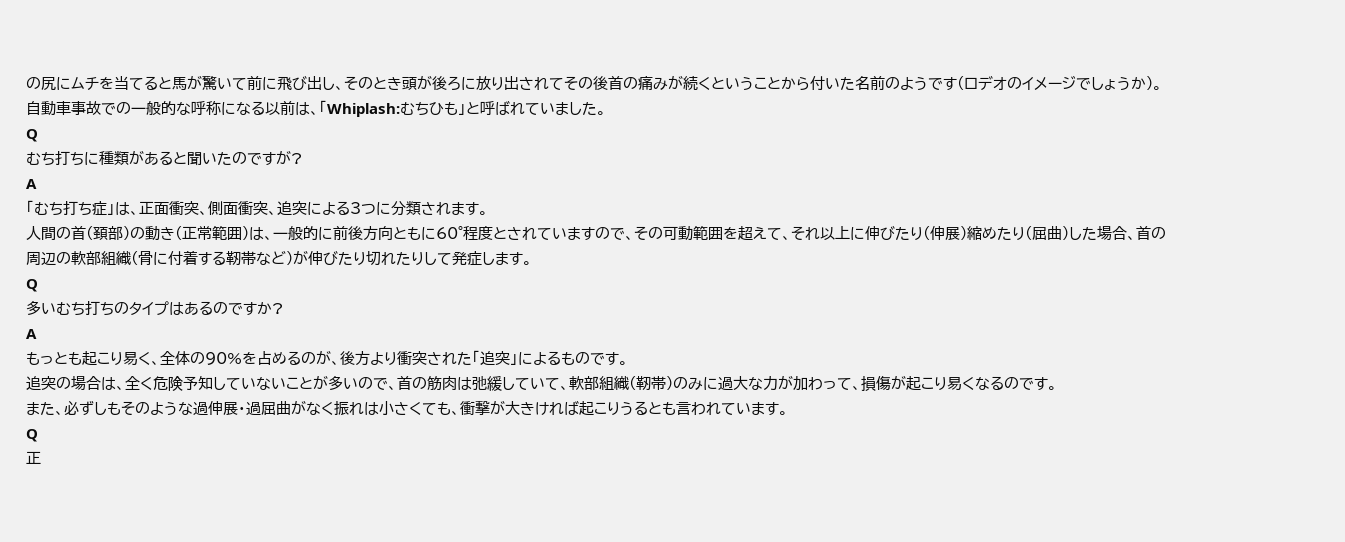の尻にムチを当てると馬が驚いて前に飛び出し、そのとき頭が後ろに放り出されてその後首の痛みが続くということから付いた名前のようです(ロデオのイメージでしょうか)。
自動車事故での一般的な呼称になる以前は、「Whiplash:むちひも」と呼ばれていました。
Q
むち打ちに種類があると聞いたのですが?
A
「むち打ち症」は、正面衝突、側面衝突、追突による3つに分類されます。
人間の首(頚部)の動き(正常範囲)は、一般的に前後方向ともに60°程度とされていますので、その可動範囲を超えて、それ以上に伸びたり(伸展)縮めたり(屈曲)した場合、首の周辺の軟部組織(骨に付着する靭帯など)が伸びたり切れたりして発症します。
Q
多いむち打ちのタイプはあるのですか?
A
もっとも起こり易く、全体の90%を占めるのが、後方より衝突された「追突」によるものです。
追突の場合は、全く危険予知していないことが多いので、首の筋肉は弛緩していて、軟部組織(靭帯)のみに過大な力が加わって、損傷が起こり易くなるのです。
また、必ずしもそのような過伸展・過屈曲がなく振れは小さくても、衝撃が大きければ起こりうるとも言われています。
Q
正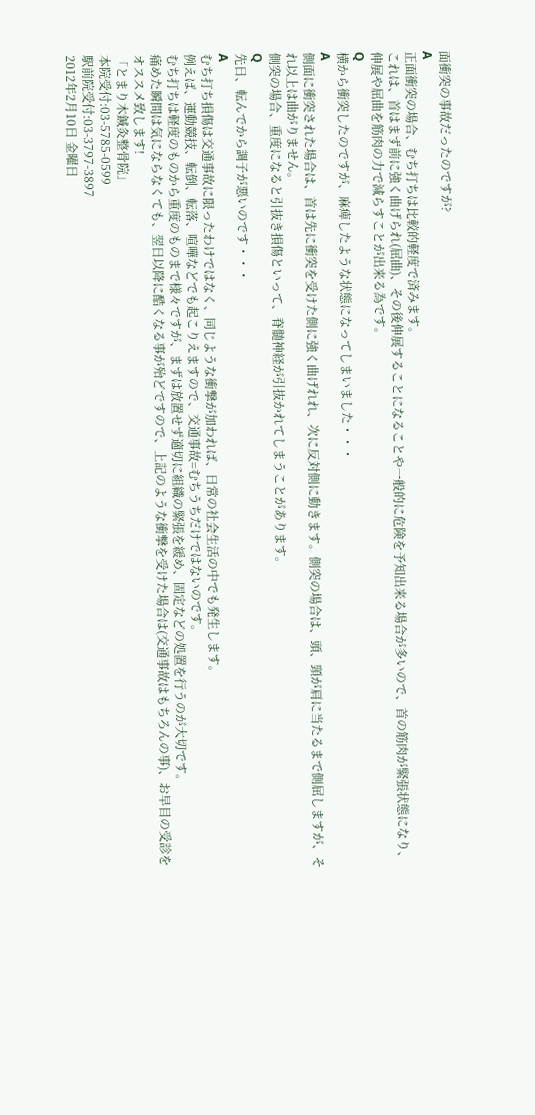面衝突の事故だったのですが?
A
正面衝突の場合、むち打ちは比較的軽度で済みます。
これは、首はまず前に強く曲げられ(屈曲)、その後伸展することになることや一般的に危険を予知出来る場合が多いので、首の筋肉が緊張状態になり、伸展や屈曲を筋肉の力で減らすことが出来る為です。
Q
横から衝突したのですが、麻痺したような状態になってしまいました・・・
A
側面に衝突された場合は、首は先に衝突を受けた側に強く曲げれれ、次に反対側に動きます。側突の場合は、頭、頸が肩に当たるまで側屈しますが、それ以上は曲がりません。
側突の場合、重度になると引抜き損傷といって、脊髄神経が引抜かれてしまうことがあります。
Q
先日、転んでから調子が悪いのです・・・
A
むち打ち損傷は交通事故に限ったわけではなく、同じような衝撃が加われば、日常の社会生活の中でも発生します。
例えば、運動競技、転倒、転落、喧嘩などでも起こりえますので、交通事故=むちうちだけではないのです。
むち打ちは軽度のものから重度のものまで様々ですが、まずは放置せず適切に組織の緊張を緩め、固定などの処置を行うのが大切です。
痛めた瞬間は気にならなくても、翌日以降に酷くなる事が殆どですので、上記のような衝撃を受けた場合は(交通事故はもちろんの事)、お早目の受診をオススメ致します!
「とまり木鍼灸整骨院」
本院受付:03-5785-0599
駅前院受付:03-3797-3897
2012年2月10日 金曜日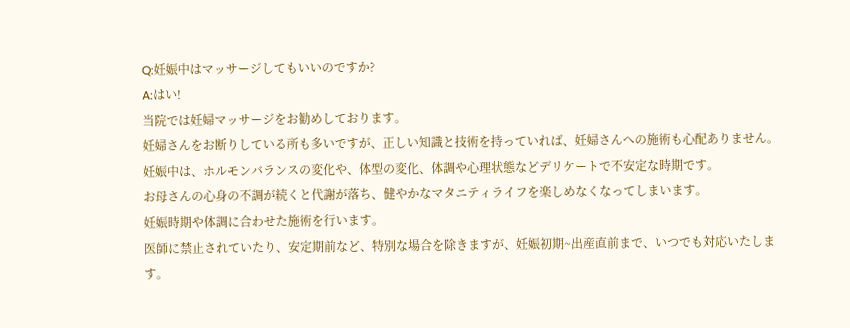Q:妊娠中はマッサージしてもいいのですか?
A:はい!
当院では妊婦マッサージをお勧めしております。
妊婦さんをお断りしている所も多いですが、正しい知識と技術を持っていれば、妊婦さんへの施術も心配ありません。
妊娠中は、ホルモンバランスの変化や、体型の変化、体調や心理状態などデリケートで不安定な時期です。
お母さんの心身の不調が続くと代謝が落ち、健やかなマタニティライフを楽しめなくなってしまいます。
妊娠時期や体調に合わせた施術を行います。
医師に禁止されていたり、安定期前など、特別な場合を除きますが、妊娠初期~出産直前まで、いつでも対応いたします。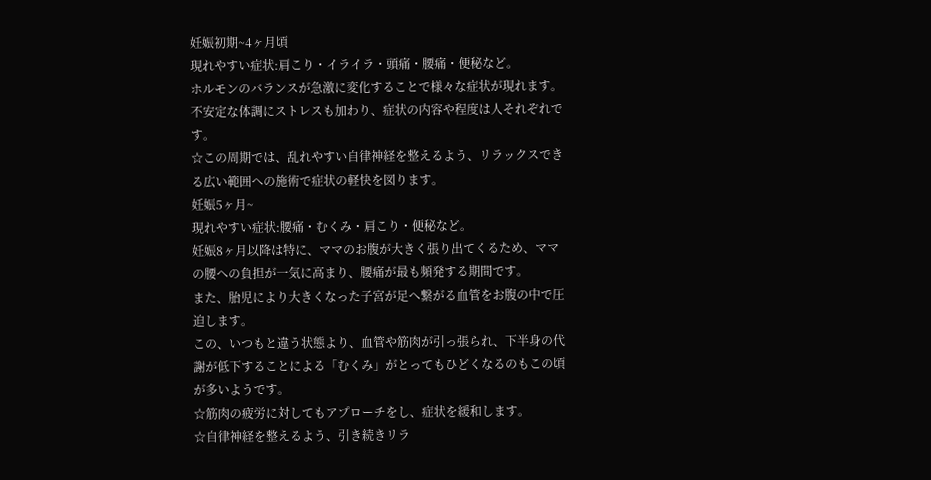妊娠初期~4ヶ月頃
現れやすい症状:肩こり・イライラ・頭痛・腰痛・便秘など。
ホルモンのバランスが急激に変化することで様々な症状が現れます。
不安定な体調にストレスも加わり、症状の内容や程度は人それぞれです。
☆この周期では、乱れやすい自律神経を整えるよう、リラックスできる広い範囲への施術で症状の軽快を図ります。
妊娠5ヶ月~
現れやすい症状:腰痛・むくみ・肩こり・便秘など。
妊娠8ヶ月以降は特に、ママのお腹が大きく張り出てくるため、ママの腰への負担が一気に高まり、腰痛が最も頻発する期間です。
また、胎児により大きくなった子宮が足へ繋がる血管をお腹の中で圧迫します。
この、いつもと違う状態より、血管や筋肉が引っ張られ、下半身の代謝が低下することによる「むくみ」がとってもひどくなるのもこの頃が多いようです。
☆筋肉の疲労に対してもアプローチをし、症状を緩和します。
☆自律神経を整えるよう、引き続きリラ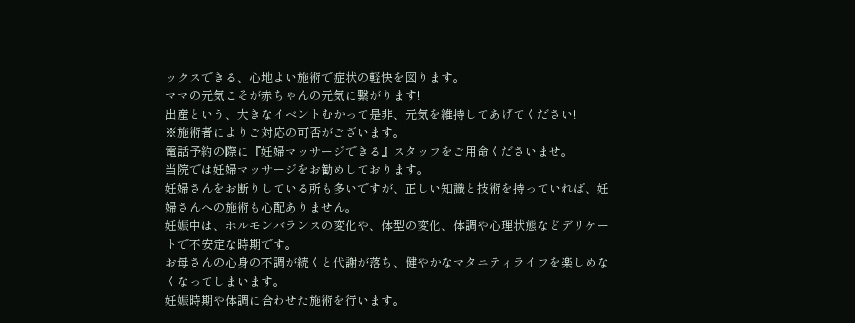ックスできる、心地よい施術で症状の軽快を図ります。
ママの元気こそが赤ちゃんの元気に繋がります!
出産という、大きなイベントむかって是非、元気を維持してあげてください!
※施術者によりご対応の可否がございます。
電話予約の際に『妊婦マッサージできる』スタッフをご用命くださいませ。
当院では妊婦マッサージをお勧めしております。
妊婦さんをお断りしている所も多いですが、正しい知識と技術を持っていれば、妊婦さんへの施術も心配ありません。
妊娠中は、ホルモンバランスの変化や、体型の変化、体調や心理状態などデリケートで不安定な時期です。
お母さんの心身の不調が続くと代謝が落ち、健やかなマタニティライフを楽しめなくなってしまいます。
妊娠時期や体調に合わせた施術を行います。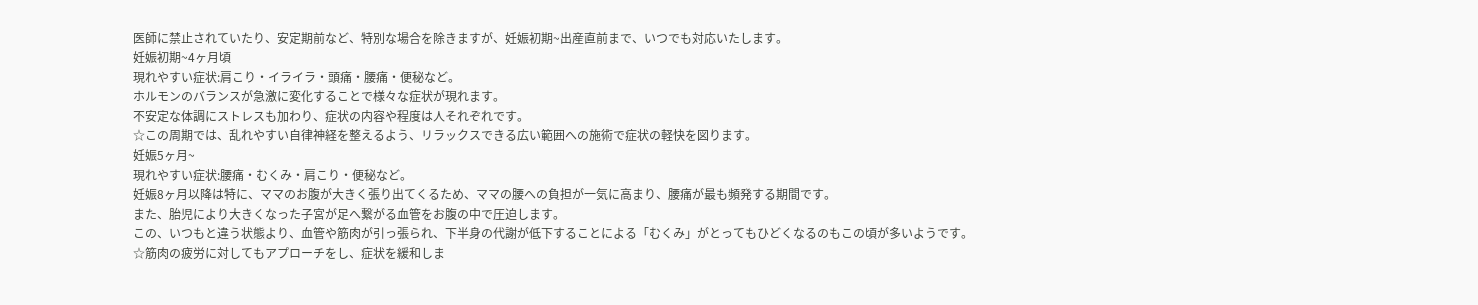医師に禁止されていたり、安定期前など、特別な場合を除きますが、妊娠初期~出産直前まで、いつでも対応いたします。
妊娠初期~4ヶ月頃
現れやすい症状:肩こり・イライラ・頭痛・腰痛・便秘など。
ホルモンのバランスが急激に変化することで様々な症状が現れます。
不安定な体調にストレスも加わり、症状の内容や程度は人それぞれです。
☆この周期では、乱れやすい自律神経を整えるよう、リラックスできる広い範囲への施術で症状の軽快を図ります。
妊娠5ヶ月~
現れやすい症状:腰痛・むくみ・肩こり・便秘など。
妊娠8ヶ月以降は特に、ママのお腹が大きく張り出てくるため、ママの腰への負担が一気に高まり、腰痛が最も頻発する期間です。
また、胎児により大きくなった子宮が足へ繋がる血管をお腹の中で圧迫します。
この、いつもと違う状態より、血管や筋肉が引っ張られ、下半身の代謝が低下することによる「むくみ」がとってもひどくなるのもこの頃が多いようです。
☆筋肉の疲労に対してもアプローチをし、症状を緩和しま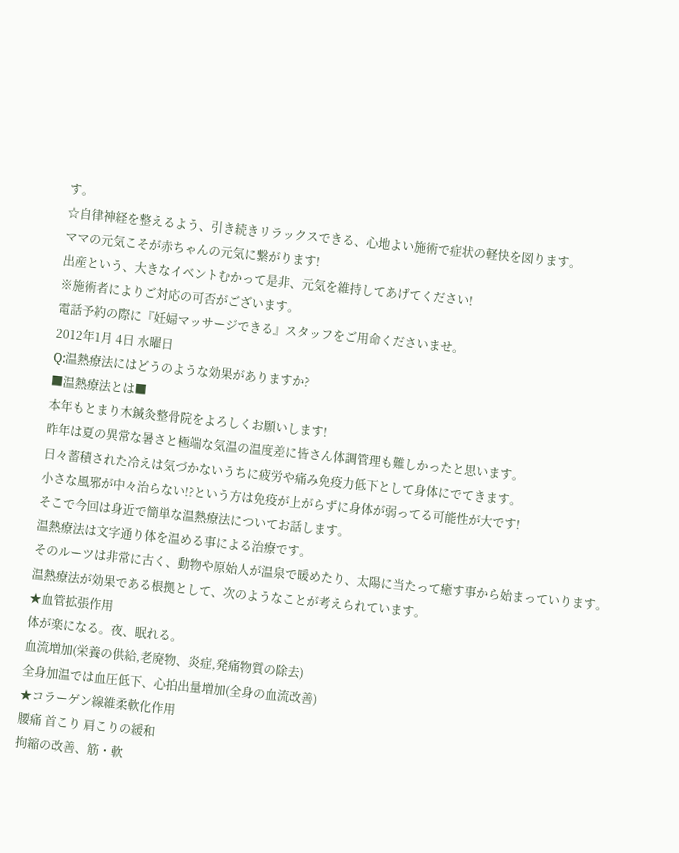す。
☆自律神経を整えるよう、引き続きリラックスできる、心地よい施術で症状の軽快を図ります。
ママの元気こそが赤ちゃんの元気に繋がります!
出産という、大きなイベントむかって是非、元気を維持してあげてください!
※施術者によりご対応の可否がございます。
電話予約の際に『妊婦マッサージできる』スタッフをご用命くださいませ。
2012年1月 4日 水曜日
Q:温熱療法にはどうのような効果がありますか?
■温熱療法とは■
本年もとまり木鍼灸整骨院をよろしくお願いします!
昨年は夏の異常な暑さと極端な気温の温度差に皆さん体調管理も難しかったと思います。
日々蓄積された冷えは気づかないうちに疲労や痛み免疫力低下として身体にでてきます。
小さな風邪が中々治らない!?という方は免疫が上がらずに身体が弱ってる可能性が大です!
そこで今回は身近で簡単な温熱療法についてお話します。
温熱療法は文字通り体を温める事による治療です。
そのルーツは非常に古く、動物や原始人が温泉で暖めたり、太陽に当たって癒す事から始まっていります。
温熱療法が効果である根拠として、次のようなことが考えられています。
★血管拡張作用
体が楽になる。夜、眠れる。
血流増加(栄養の供給,老廃物、炎症,発痛物質の除去)
全身加温では血圧低下、心拍出量増加(全身の血流改善)
★コラーゲン線維柔軟化作用
腰痛 首こり 肩こりの緩和
拘縮の改善、筋・軟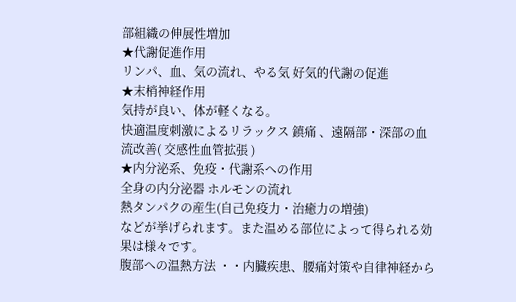部組織の伸展性増加
★代謝促進作用
リンパ、血、気の流れ、やる気 好気的代謝の促進
★末梢神経作用
気持が良い、体が軽くなる。
快適温度刺激によるリラックス 鎮痛 、遠隔部・深部の血流改善( 交感性血管拡張 )
★内分泌系、免疫・代謝系への作用
全身の内分泌器 ホルモンの流れ
熱タンパクの産生(自己免疫力・治癒力の増強)
などが挙げられます。また温める部位によって得られる効果は様々です。
腹部への温熱方法 ・・内臓疾患、腰痛対策や自律神経から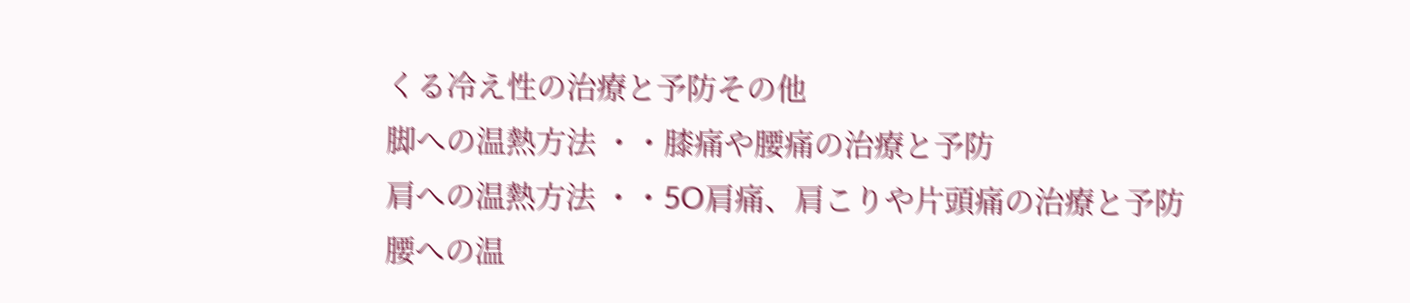くる冷え性の治療と予防その他
脚への温熱方法 ・・膝痛や腰痛の治療と予防
肩への温熱方法 ・・5O肩痛、肩こりや片頭痛の治療と予防
腰への温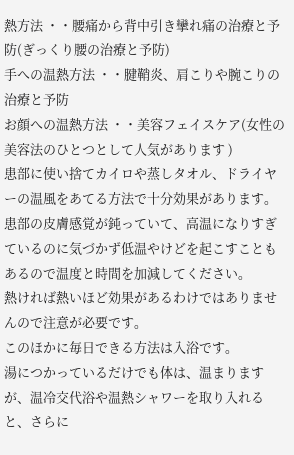熱方法 ・・腰痛から背中引き攣れ痛の治療と予防(ぎっくり腰の治療と予防)
手への温熱方法 ・・腱鞘炎、肩こりや腕こりの治療と予防
お顔への温熱方法 ・・美容フェイスケア(女性の美容法のひとつとして人気があります )
患部に使い捨てカイロや蒸しタオル、ドライヤーの温風をあてる方法で十分効果があります。
患部の皮膚感覚が鈍っていて、高温になりすぎているのに気づかず低温やけどを起こすこともあるので温度と時間を加減してください。
熱ければ熱いほど効果があるわけではありませんので注意が必要です。
このほかに毎日できる方法は入浴です。
湯につかっているだけでも体は、温まりますが、温冷交代浴や温熱シャワーを取り入れると、さらに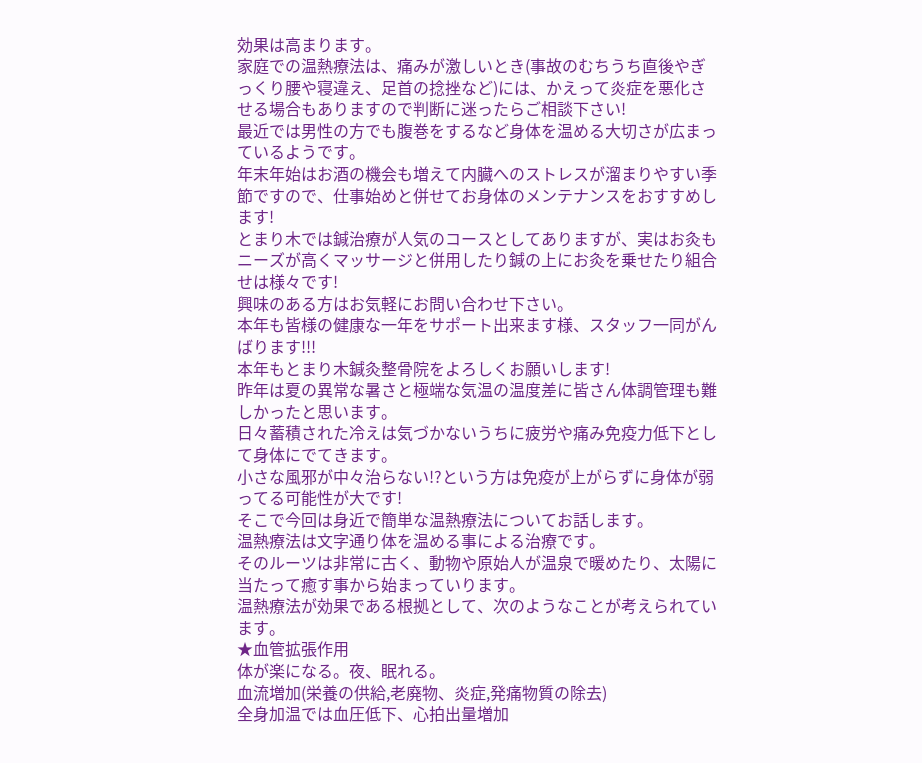効果は高まります。
家庭での温熱療法は、痛みが激しいとき(事故のむちうち直後やぎっくり腰や寝違え、足首の捻挫など)には、かえって炎症を悪化させる場合もありますので判断に迷ったらご相談下さい!
最近では男性の方でも腹巻をするなど身体を温める大切さが広まっているようです。
年末年始はお酒の機会も増えて内臓へのストレスが溜まりやすい季節ですので、仕事始めと併せてお身体のメンテナンスをおすすめします!
とまり木では鍼治療が人気のコースとしてありますが、実はお灸もニーズが高くマッサージと併用したり鍼の上にお灸を乗せたり組合せは様々です!
興味のある方はお気軽にお問い合わせ下さい。
本年も皆様の健康な一年をサポート出来ます様、スタッフ一同がんばります!!!
本年もとまり木鍼灸整骨院をよろしくお願いします!
昨年は夏の異常な暑さと極端な気温の温度差に皆さん体調管理も難しかったと思います。
日々蓄積された冷えは気づかないうちに疲労や痛み免疫力低下として身体にでてきます。
小さな風邪が中々治らない!?という方は免疫が上がらずに身体が弱ってる可能性が大です!
そこで今回は身近で簡単な温熱療法についてお話します。
温熱療法は文字通り体を温める事による治療です。
そのルーツは非常に古く、動物や原始人が温泉で暖めたり、太陽に当たって癒す事から始まっていります。
温熱療法が効果である根拠として、次のようなことが考えられています。
★血管拡張作用
体が楽になる。夜、眠れる。
血流増加(栄養の供給,老廃物、炎症,発痛物質の除去)
全身加温では血圧低下、心拍出量増加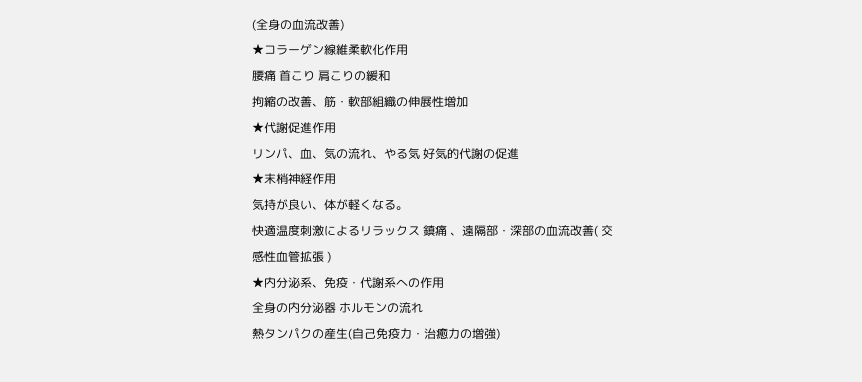(全身の血流改善)
★コラーゲン線維柔軟化作用
腰痛 首こり 肩こりの緩和
拘縮の改善、筋・軟部組織の伸展性増加
★代謝促進作用
リンパ、血、気の流れ、やる気 好気的代謝の促進
★末梢神経作用
気持が良い、体が軽くなる。
快適温度刺激によるリラックス 鎮痛 、遠隔部・深部の血流改善( 交感性血管拡張 )
★内分泌系、免疫・代謝系への作用
全身の内分泌器 ホルモンの流れ
熱タンパクの産生(自己免疫力・治癒力の増強)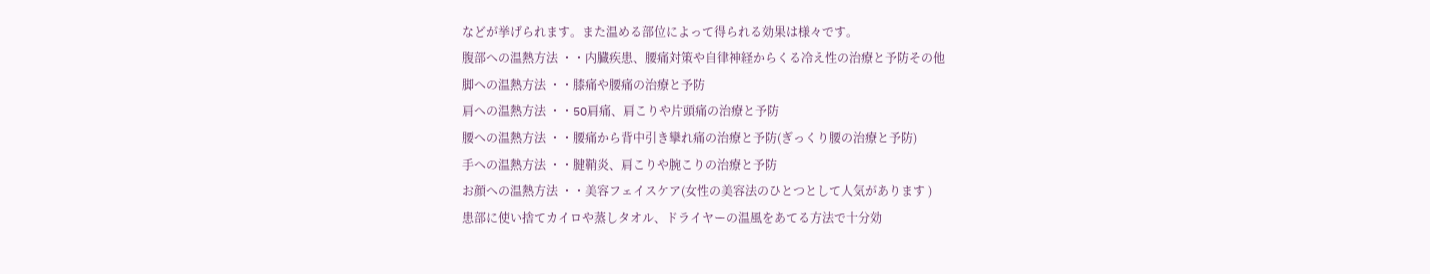などが挙げられます。また温める部位によって得られる効果は様々です。
腹部への温熱方法 ・・内臓疾患、腰痛対策や自律神経からくる冷え性の治療と予防その他
脚への温熱方法 ・・膝痛や腰痛の治療と予防
肩への温熱方法 ・・5O肩痛、肩こりや片頭痛の治療と予防
腰への温熱方法 ・・腰痛から背中引き攣れ痛の治療と予防(ぎっくり腰の治療と予防)
手への温熱方法 ・・腱鞘炎、肩こりや腕こりの治療と予防
お顔への温熱方法 ・・美容フェイスケア(女性の美容法のひとつとして人気があります )
患部に使い捨てカイロや蒸しタオル、ドライヤーの温風をあてる方法で十分効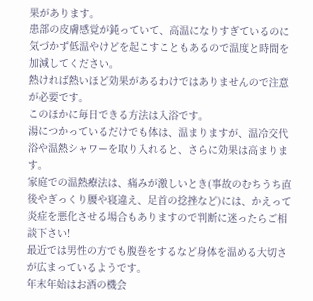果があります。
患部の皮膚感覚が鈍っていて、高温になりすぎているのに気づかず低温やけどを起こすこともあるので温度と時間を加減してください。
熱ければ熱いほど効果があるわけではありませんので注意が必要です。
このほかに毎日できる方法は入浴です。
湯につかっているだけでも体は、温まりますが、温冷交代浴や温熱シャワーを取り入れると、さらに効果は高まります。
家庭での温熱療法は、痛みが激しいとき(事故のむちうち直後やぎっくり腰や寝違え、足首の捻挫など)には、かえって炎症を悪化させる場合もありますので判断に迷ったらご相談下さい!
最近では男性の方でも腹巻をするなど身体を温める大切さが広まっているようです。
年末年始はお酒の機会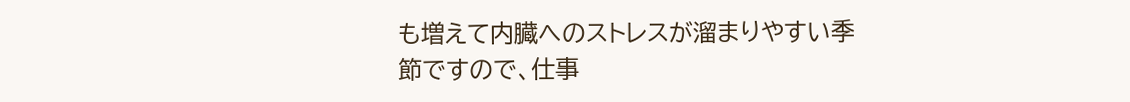も増えて内臓へのストレスが溜まりやすい季節ですので、仕事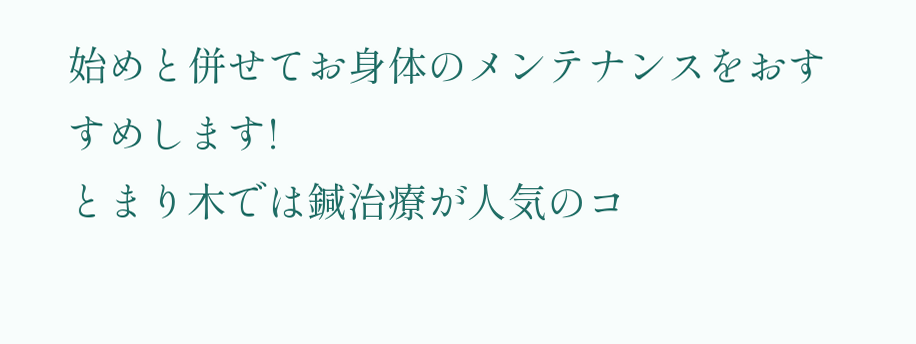始めと併せてお身体のメンテナンスをおすすめします!
とまり木では鍼治療が人気のコ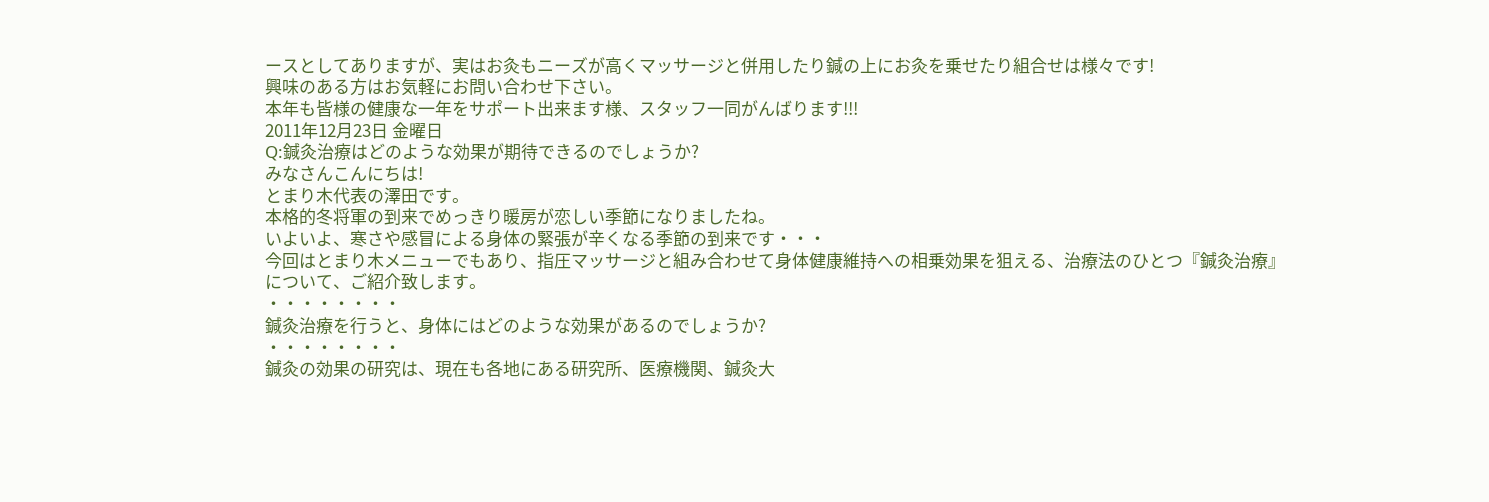ースとしてありますが、実はお灸もニーズが高くマッサージと併用したり鍼の上にお灸を乗せたり組合せは様々です!
興味のある方はお気軽にお問い合わせ下さい。
本年も皆様の健康な一年をサポート出来ます様、スタッフ一同がんばります!!!
2011年12月23日 金曜日
Q:鍼灸治療はどのような効果が期待できるのでしょうか?
みなさんこんにちは!
とまり木代表の澤田です。
本格的冬将軍の到来でめっきり暖房が恋しい季節になりましたね。
いよいよ、寒さや感冒による身体の緊張が辛くなる季節の到来です・・・
今回はとまり木メニューでもあり、指圧マッサージと組み合わせて身体健康維持への相乗効果を狙える、治療法のひとつ『鍼灸治療』について、ご紹介致します。
・・・・・・・・
鍼灸治療を行うと、身体にはどのような効果があるのでしょうか?
・・・・・・・・
鍼灸の効果の研究は、現在も各地にある研究所、医療機関、鍼灸大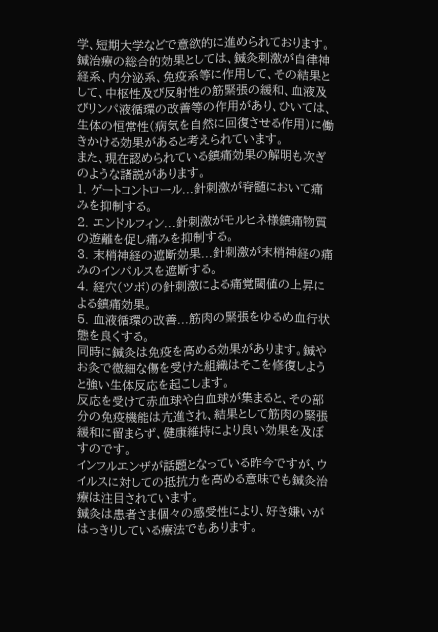学、短期大学などで意欲的に進められております。
鍼治療の総合的効果としては、鍼灸刺激が自律神経系、内分泌系、免疫系等に作用して、その結果として、中枢性及び反射性の筋緊張の緩和、血液及びリンパ液循環の改善等の作用があり、ひいては、生体の恒常性(病気を自然に回復させる作用)に働きかける効果があると考えられています。
また、現在認められている鎮痛効果の解明も次ぎのような諸説があります。
1. ゲートコントロール...針刺激が脊髄において痛みを抑制する。
2. エンドルフィン...針刺激がモルヒネ様鎮痛物質の遊離を促し痛みを抑制する。
3. 末梢神経の遮断効果...針刺激が末梢神経の痛みのインパルスを遮断する。
4. 経穴(ツボ)の針刺激による痛覚閾値の上昇による鎮痛効果。
5. 血液循環の改善...筋肉の緊張をゆるめ血行状態を良くする。
同時に鍼灸は免疫を高める効果があります。鍼やお灸で微細な傷を受けた組織はそこを修復しようと強い生体反応を起こします。
反応を受けて赤血球や白血球が集まると、その部分の免疫機能は亢進され、結果として筋肉の緊張緩和に留まらず、健康維持により良い効果を及ぼすのです。
インフルエンザが話題となっている昨今ですが、ウイルスに対しての抵抗力を高める意味でも鍼灸治療は注目されています。
鍼灸は患者さま個々の感受性により、好き嫌いがはっきりしている療法でもあります。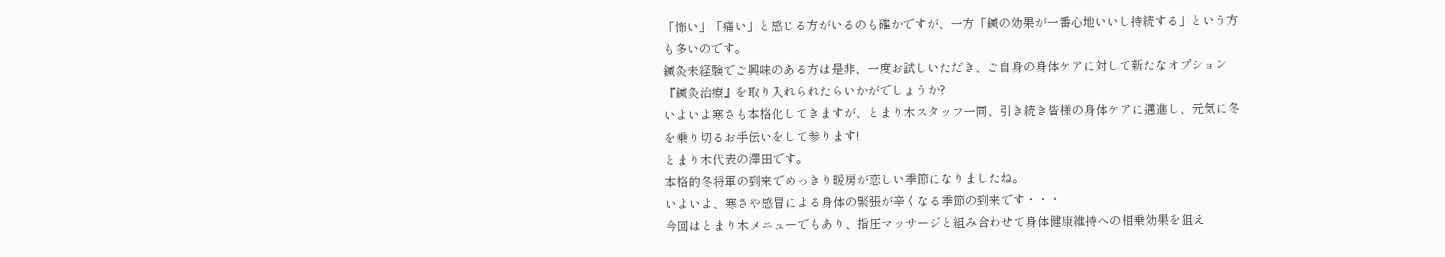「怖い」「痛い」と感じる方がいるのも確かですが、一方「鍼の効果が一番心地いいし持続する」という方も多いのです。
鍼灸未経験でご興味のある方は是非、一度お試しいただき、ご自身の身体ケアに対して新たなオプション『鍼灸治療』を取り入れられたらいかがでしょうか?
いよいよ寒さも本格化してきますが、とまり木スタッフ一同、引き続き皆様の身体ケアに邁進し、元気に冬を乗り切るお手伝いをして参ります!
とまり木代表の澤田です。
本格的冬将軍の到来でめっきり暖房が恋しい季節になりましたね。
いよいよ、寒さや感冒による身体の緊張が辛くなる季節の到来です・・・
今回はとまり木メニューでもあり、指圧マッサージと組み合わせて身体健康維持への相乗効果を狙え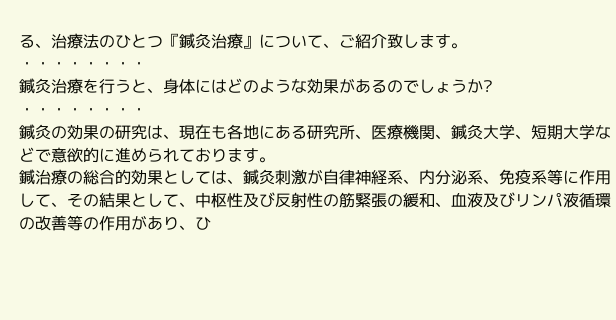る、治療法のひとつ『鍼灸治療』について、ご紹介致します。
・・・・・・・・
鍼灸治療を行うと、身体にはどのような効果があるのでしょうか?
・・・・・・・・
鍼灸の効果の研究は、現在も各地にある研究所、医療機関、鍼灸大学、短期大学などで意欲的に進められております。
鍼治療の総合的効果としては、鍼灸刺激が自律神経系、内分泌系、免疫系等に作用して、その結果として、中枢性及び反射性の筋緊張の緩和、血液及びリンパ液循環の改善等の作用があり、ひ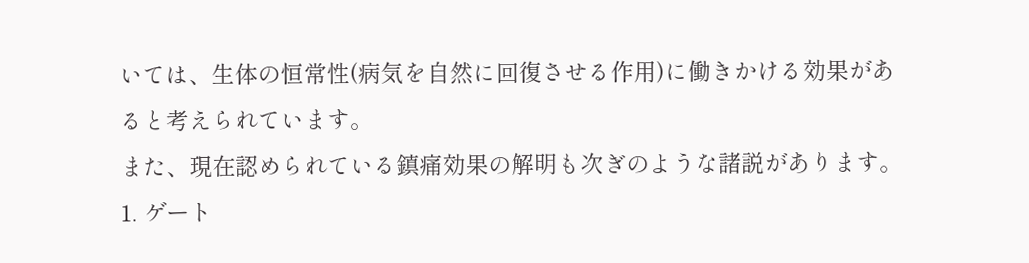いては、生体の恒常性(病気を自然に回復させる作用)に働きかける効果があると考えられています。
また、現在認められている鎮痛効果の解明も次ぎのような諸説があります。
1. ゲート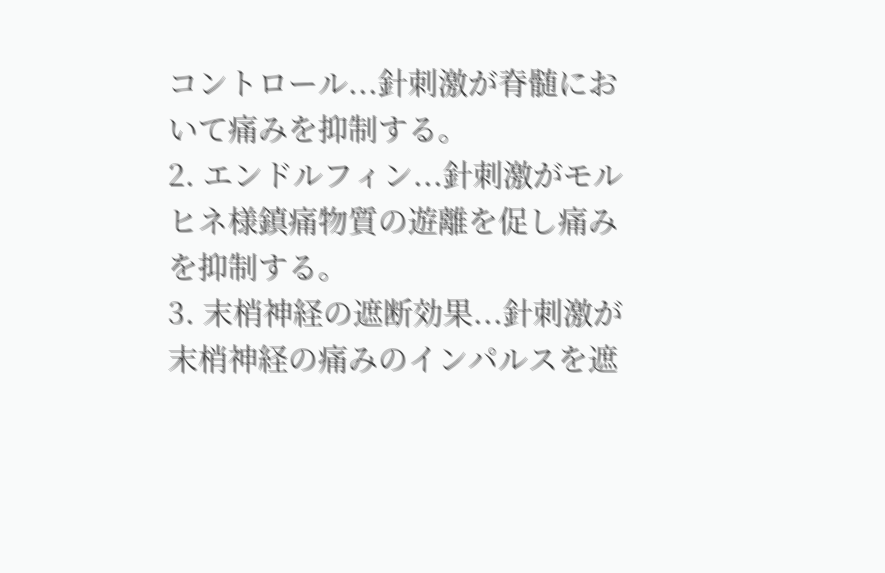コントロール...針刺激が脊髄において痛みを抑制する。
2. エンドルフィン...針刺激がモルヒネ様鎮痛物質の遊離を促し痛みを抑制する。
3. 末梢神経の遮断効果...針刺激が末梢神経の痛みのインパルスを遮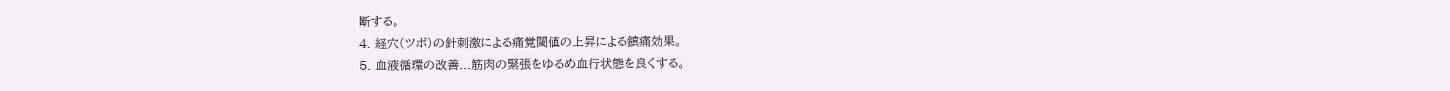断する。
4. 経穴(ツボ)の針刺激による痛覚閾値の上昇による鎮痛効果。
5. 血液循環の改善...筋肉の緊張をゆるめ血行状態を良くする。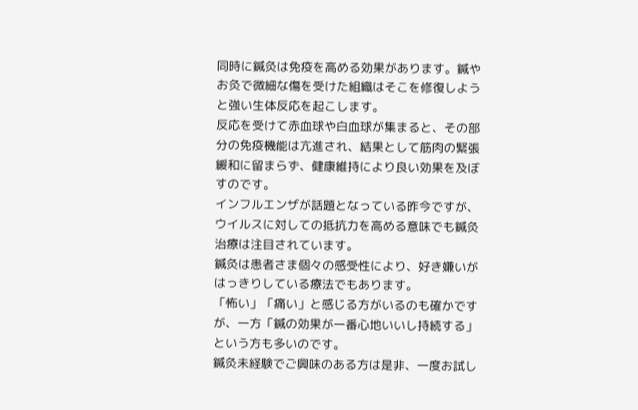同時に鍼灸は免疫を高める効果があります。鍼やお灸で微細な傷を受けた組織はそこを修復しようと強い生体反応を起こします。
反応を受けて赤血球や白血球が集まると、その部分の免疫機能は亢進され、結果として筋肉の緊張緩和に留まらず、健康維持により良い効果を及ぼすのです。
インフルエンザが話題となっている昨今ですが、ウイルスに対しての抵抗力を高める意味でも鍼灸治療は注目されています。
鍼灸は患者さま個々の感受性により、好き嫌いがはっきりしている療法でもあります。
「怖い」「痛い」と感じる方がいるのも確かですが、一方「鍼の効果が一番心地いいし持続する」という方も多いのです。
鍼灸未経験でご興味のある方は是非、一度お試し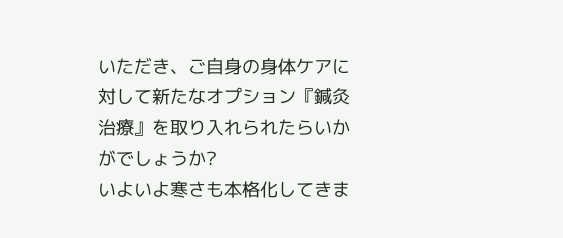いただき、ご自身の身体ケアに対して新たなオプション『鍼灸治療』を取り入れられたらいかがでしょうか?
いよいよ寒さも本格化してきま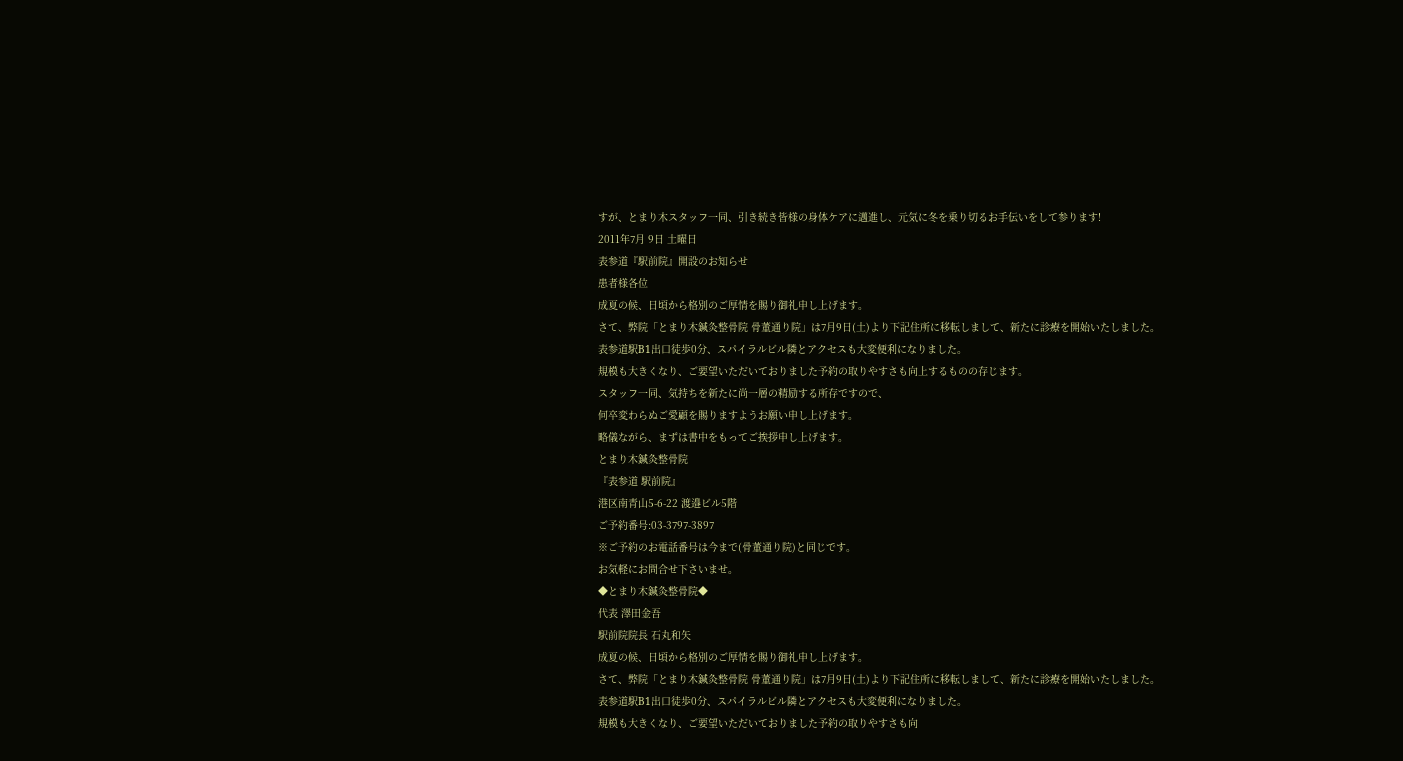すが、とまり木スタッフ一同、引き続き皆様の身体ケアに邁進し、元気に冬を乗り切るお手伝いをして参ります!
2011年7月 9日 土曜日
表参道『駅前院』開設のお知らせ
患者様各位
成夏の候、日頃から格別のご厚情を賜り御礼申し上げます。
さて、弊院「とまり木鍼灸整骨院 骨董通り院」は7月9日(土)より下記住所に移転しまして、新たに診療を開始いたしました。
表参道駅B1出口徒歩0分、スパイラルビル隣とアクセスも大変便利になりました。
規模も大きくなり、ご要望いただいておりました予約の取りやすさも向上するものの存じます。
スタッフ一同、気持ちを新たに尚一層の精励する所存ですので、
何卒変わらぬご愛顧を賜りますようお願い申し上げます。
略儀ながら、まずは書中をもってご挨拶申し上げます。
とまり木鍼灸整骨院
『表参道 駅前院』
港区南青山5-6-22 渡邉ビル5階
ご予約番号:03-3797-3897
※ご予約のお電話番号は今まで(骨董通り院)と同じです。
お気軽にお問合せ下さいませ。
◆とまり木鍼灸整骨院◆
代表 澤田金吾
駅前院院長 石丸和矢
成夏の候、日頃から格別のご厚情を賜り御礼申し上げます。
さて、弊院「とまり木鍼灸整骨院 骨董通り院」は7月9日(土)より下記住所に移転しまして、新たに診療を開始いたしました。
表参道駅B1出口徒歩0分、スパイラルビル隣とアクセスも大変便利になりました。
規模も大きくなり、ご要望いただいておりました予約の取りやすさも向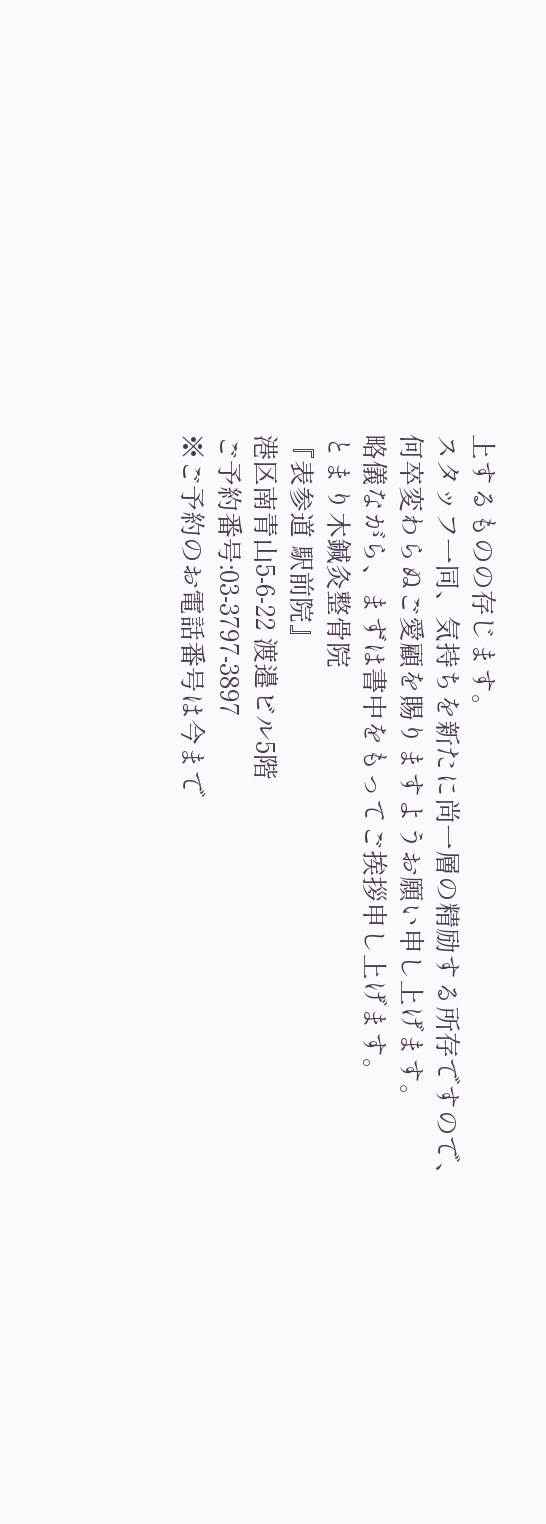上するものの存じます。
スタッフ一同、気持ちを新たに尚一層の精励する所存ですので、
何卒変わらぬご愛顧を賜りますようお願い申し上げます。
略儀ながら、まずは書中をもってご挨拶申し上げます。
とまり木鍼灸整骨院
『表参道 駅前院』
港区南青山5-6-22 渡邉ビル5階
ご予約番号:03-3797-3897
※ご予約のお電話番号は今まで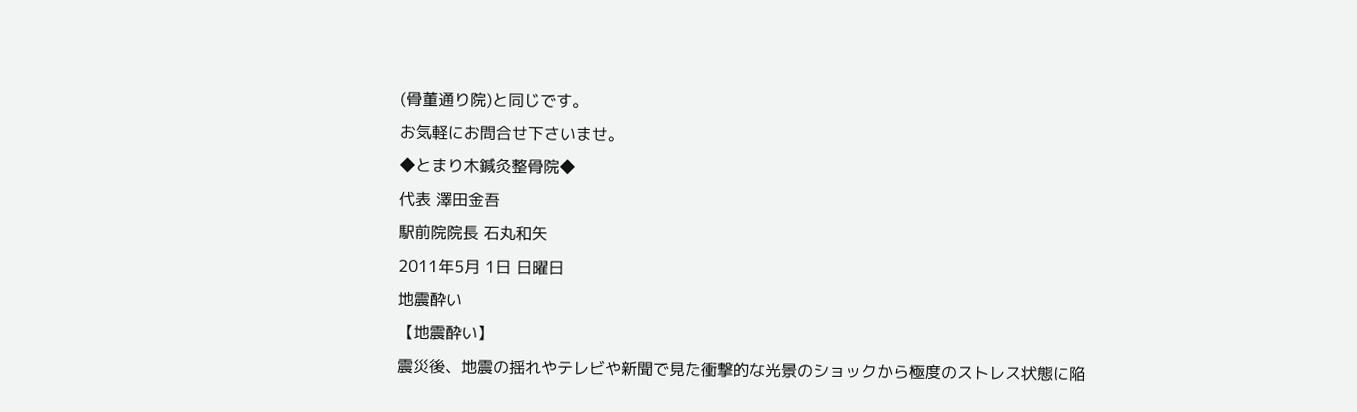(骨董通り院)と同じです。
お気軽にお問合せ下さいませ。
◆とまり木鍼灸整骨院◆
代表 澤田金吾
駅前院院長 石丸和矢
2011年5月 1日 日曜日
地震酔い
【地震酔い】
震災後、地震の揺れやテレビや新聞で見た衝撃的な光景のショックから極度のストレス状態に陥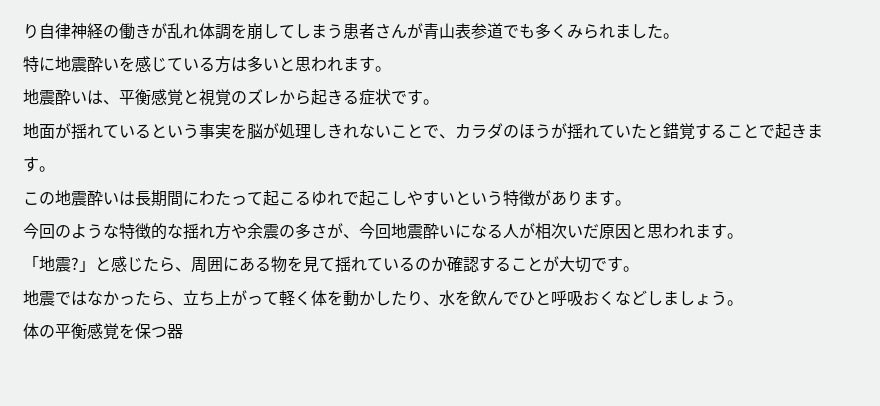り自律神経の働きが乱れ体調を崩してしまう患者さんが青山表参道でも多くみられました。
特に地震酔いを感じている方は多いと思われます。
地震酔いは、平衡感覚と視覚のズレから起きる症状です。
地面が揺れているという事実を脳が処理しきれないことで、カラダのほうが揺れていたと錯覚することで起きます。
この地震酔いは長期間にわたって起こるゆれで起こしやすいという特徴があります。
今回のような特徴的な揺れ方や余震の多さが、今回地震酔いになる人が相次いだ原因と思われます。
「地震?」と感じたら、周囲にある物を見て揺れているのか確認することが大切です。
地震ではなかったら、立ち上がって軽く体を動かしたり、水を飲んでひと呼吸おくなどしましょう。
体の平衡感覚を保つ器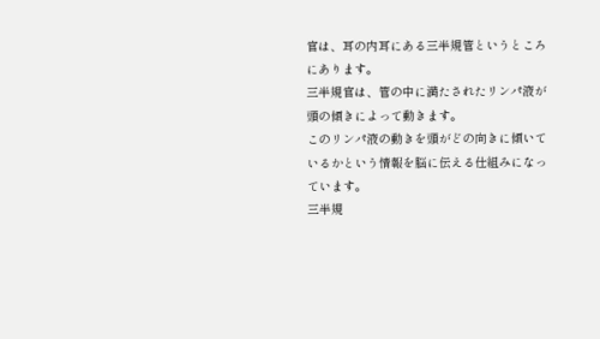官は、耳の内耳にある三半規管というところにあります。
三半規官は、管の中に満たされたリンパ液が頭の傾きによって動きます。
このリンパ液の動きを頭がどの向きに傾いているかという情報を脳に伝える仕組みになっています。
三半規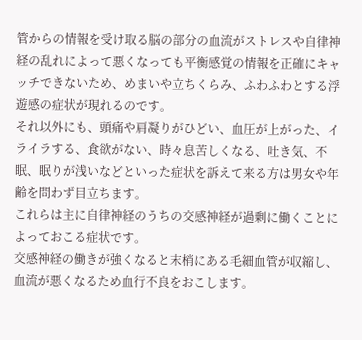管からの情報を受け取る脳の部分の血流がストレスや自律神経の乱れによって悪くなっても平衡感覚の情報を正確にキャッチできないため、めまいや立ちくらみ、ふわふわとする浮遊感の症状が現れるのです。
それ以外にも、頭痛や肩凝りがひどい、血圧が上がった、イライラする、食欲がない、時々息苦しくなる、吐き気、不眠、眠りが浅いなどといった症状を訴えて来る方は男女や年齢を問わず目立ちます。
これらは主に自律神経のうちの交感神経が過剰に働くことによっておこる症状です。
交感神経の働きが強くなると末梢にある毛細血管が収縮し、血流が悪くなるため血行不良をおこします。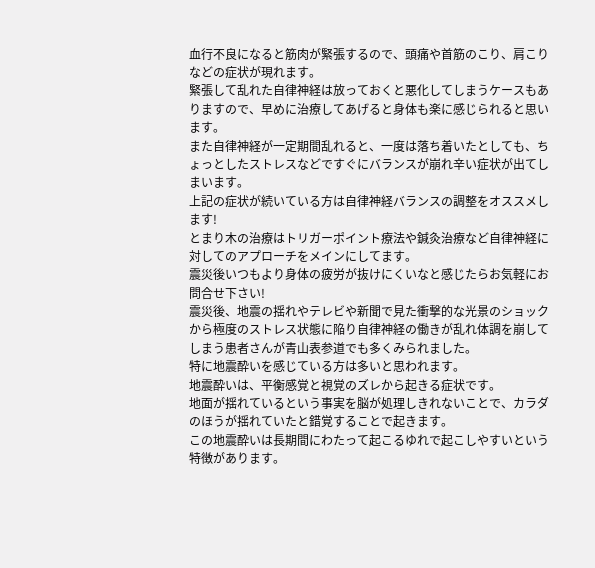血行不良になると筋肉が緊張するので、頭痛や首筋のこり、肩こりなどの症状が現れます。
緊張して乱れた自律神経は放っておくと悪化してしまうケースもありますので、早めに治療してあげると身体も楽に感じられると思います。
また自律神経が一定期間乱れると、一度は落ち着いたとしても、ちょっとしたストレスなどですぐにバランスが崩れ辛い症状が出てしまいます。
上記の症状が続いている方は自律神経バランスの調整をオススメします!
とまり木の治療はトリガーポイント療法や鍼灸治療など自律神経に対してのアプローチをメインにしてます。
震災後いつもより身体の疲労が抜けにくいなと感じたらお気軽にお問合せ下さい!
震災後、地震の揺れやテレビや新聞で見た衝撃的な光景のショックから極度のストレス状態に陥り自律神経の働きが乱れ体調を崩してしまう患者さんが青山表参道でも多くみられました。
特に地震酔いを感じている方は多いと思われます。
地震酔いは、平衡感覚と視覚のズレから起きる症状です。
地面が揺れているという事実を脳が処理しきれないことで、カラダのほうが揺れていたと錯覚することで起きます。
この地震酔いは長期間にわたって起こるゆれで起こしやすいという特徴があります。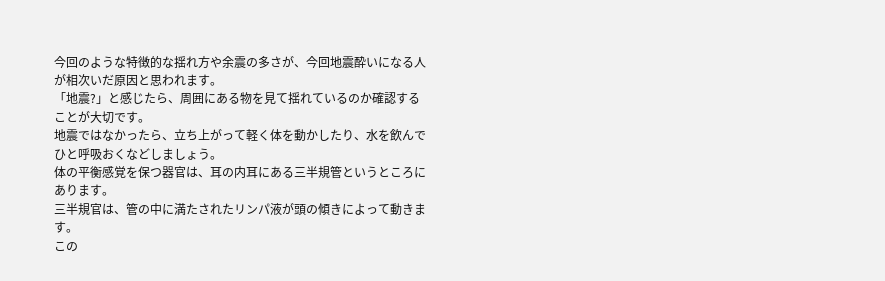今回のような特徴的な揺れ方や余震の多さが、今回地震酔いになる人が相次いだ原因と思われます。
「地震?」と感じたら、周囲にある物を見て揺れているのか確認することが大切です。
地震ではなかったら、立ち上がって軽く体を動かしたり、水を飲んでひと呼吸おくなどしましょう。
体の平衡感覚を保つ器官は、耳の内耳にある三半規管というところにあります。
三半規官は、管の中に満たされたリンパ液が頭の傾きによって動きます。
この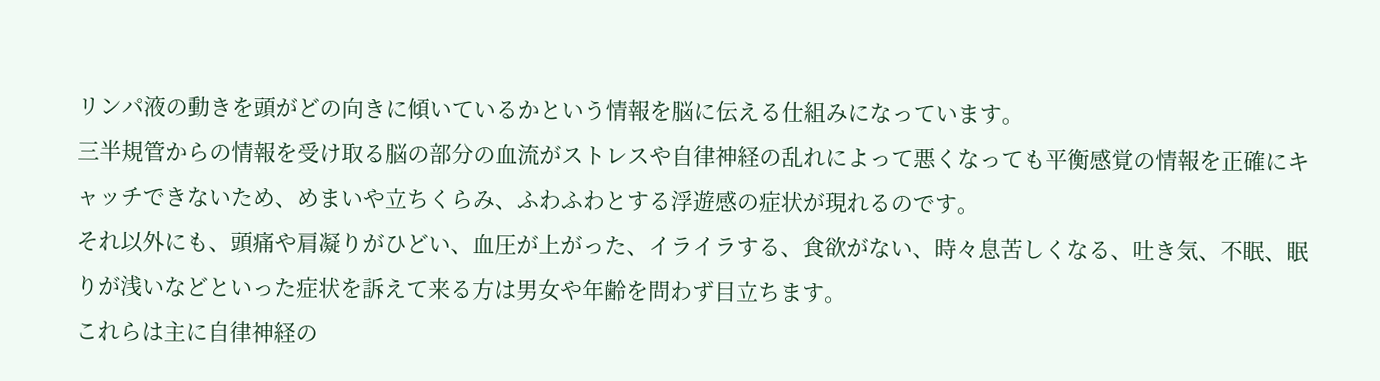リンパ液の動きを頭がどの向きに傾いているかという情報を脳に伝える仕組みになっています。
三半規管からの情報を受け取る脳の部分の血流がストレスや自律神経の乱れによって悪くなっても平衡感覚の情報を正確にキャッチできないため、めまいや立ちくらみ、ふわふわとする浮遊感の症状が現れるのです。
それ以外にも、頭痛や肩凝りがひどい、血圧が上がった、イライラする、食欲がない、時々息苦しくなる、吐き気、不眠、眠りが浅いなどといった症状を訴えて来る方は男女や年齢を問わず目立ちます。
これらは主に自律神経の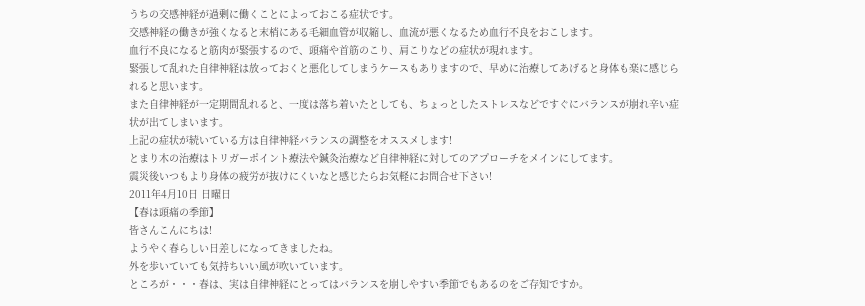うちの交感神経が過剰に働くことによっておこる症状です。
交感神経の働きが強くなると末梢にある毛細血管が収縮し、血流が悪くなるため血行不良をおこします。
血行不良になると筋肉が緊張するので、頭痛や首筋のこり、肩こりなどの症状が現れます。
緊張して乱れた自律神経は放っておくと悪化してしまうケースもありますので、早めに治療してあげると身体も楽に感じられると思います。
また自律神経が一定期間乱れると、一度は落ち着いたとしても、ちょっとしたストレスなどですぐにバランスが崩れ辛い症状が出てしまいます。
上記の症状が続いている方は自律神経バランスの調整をオススメします!
とまり木の治療はトリガーポイント療法や鍼灸治療など自律神経に対してのアプローチをメインにしてます。
震災後いつもより身体の疲労が抜けにくいなと感じたらお気軽にお問合せ下さい!
2011年4月10日 日曜日
【春は頭痛の季節】
皆さんこんにちは!
ようやく春らしい日差しになってきましたね。
外を歩いていても気持ちいい風が吹いています。
ところが・・・春は、実は自律神経にとってはバランスを崩しやすい季節でもあるのをご存知ですか。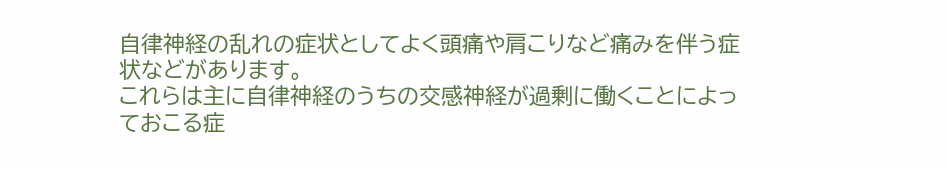自律神経の乱れの症状としてよく頭痛や肩こりなど痛みを伴う症状などがあります。
これらは主に自律神経のうちの交感神経が過剰に働くことによっておこる症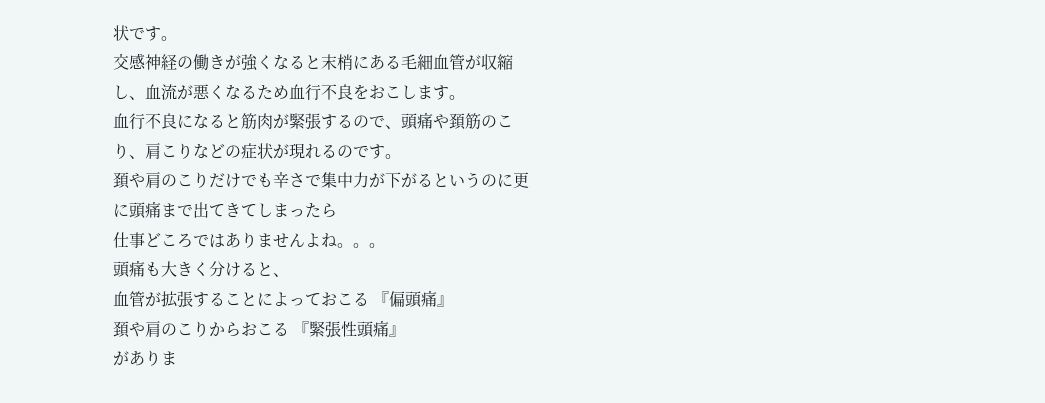状です。
交感神経の働きが強くなると末梢にある毛細血管が収縮し、血流が悪くなるため血行不良をおこします。
血行不良になると筋肉が緊張するので、頭痛や頚筋のこり、肩こりなどの症状が現れるのです。
頚や肩のこりだけでも辛さで集中力が下がるというのに更に頭痛まで出てきてしまったら
仕事どころではありませんよね。。。
頭痛も大きく分けると、
血管が拡張することによっておこる 『偏頭痛』
頚や肩のこりからおこる 『緊張性頭痛』
がありま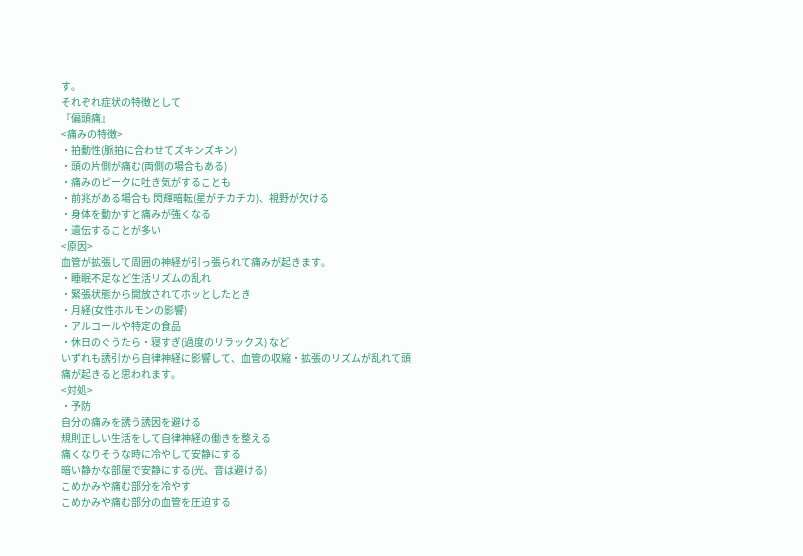す。
それぞれ症状の特徴として
『偏頭痛』
<痛みの特徴>
・拍動性(脈拍に合わせてズキンズキン)
・頭の片側が痛む(両側の場合もある)
・痛みのピークに吐き気がすることも
・前兆がある場合も 閃輝暗転(星がチカチカ)、視野が欠ける
・身体を動かすと痛みが強くなる
・遺伝することが多い
<原因>
血管が拡張して周囲の神経が引っ張られて痛みが起きます。
・睡眠不足など生活リズムの乱れ
・緊張状態から開放されてホッとしたとき
・月経(女性ホルモンの影響)
・アルコールや特定の食品
・休日のぐうたら・寝すぎ(過度のリラックス) など
いずれも誘引から自律神経に影響して、血管の収縮・拡張のリズムが乱れて頭痛が起きると思われます。
<対処>
・予防
自分の痛みを誘う誘因を避ける
規則正しい生活をして自律神経の働きを整える
痛くなりそうな時に冷やして安静にする
暗い静かな部屋で安静にする(光、音は避ける)
こめかみや痛む部分を冷やす
こめかみや痛む部分の血管を圧迫する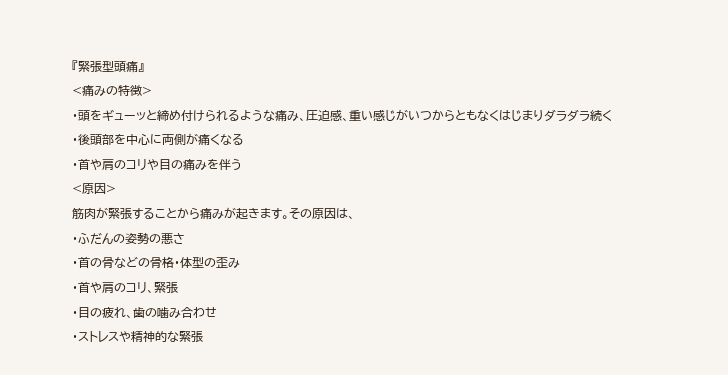『緊張型頭痛』
<痛みの特徴>
・頭をギューッと締め付けられるような痛み、圧迫感、重い感じがいつからともなくはじまりダラダラ続く
・後頭部を中心に両側が痛くなる
・首や肩のコリや目の痛みを伴う
<原因>
筋肉が緊張することから痛みが起きます。その原因は、
・ふだんの姿勢の悪さ
・首の骨などの骨格・体型の歪み
・首や肩のコリ、緊張
・目の疲れ、歯の噛み合わせ
・ストレスや精神的な緊張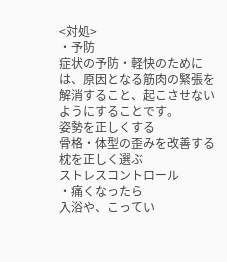<対処>
・予防
症状の予防・軽快のためには、原因となる筋肉の緊張を解消すること、起こさせないようにすることです。
姿勢を正しくする
骨格・体型の歪みを改善する
枕を正しく選ぶ
ストレスコントロール
・痛くなったら
入浴や、こってい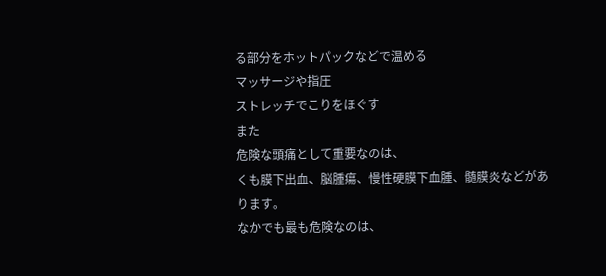る部分をホットパックなどで温める
マッサージや指圧
ストレッチでこりをほぐす
また
危険な頭痛として重要なのは、
くも膜下出血、脳腫瘍、慢性硬膜下血腫、髄膜炎などがあります。
なかでも最も危険なのは、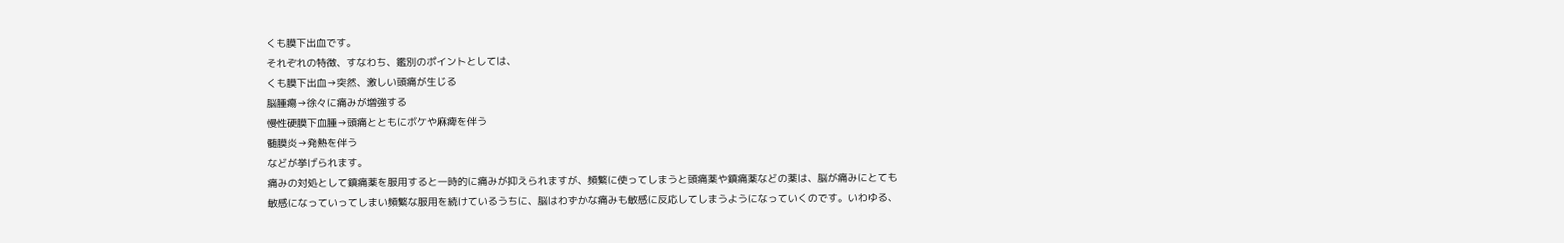くも膜下出血です。
それぞれの特徴、すなわち、鑑別のポイントとしては、
くも膜下出血→突然、激しい頭痛が生じる
脳腫瘍→徐々に痛みが増強する
慢性硬膜下血腫→頭痛とともにボケや麻痺を伴う
髄膜炎→発熱を伴う
などが挙げられます。
痛みの対処として鎮痛薬を服用すると一時的に痛みが抑えられますが、頻繁に使ってしまうと頭痛薬や鎮痛薬などの薬は、脳が痛みにとても敏感になっていってしまい頻繁な服用を続けているうちに、脳はわずかな痛みも敏感に反応してしまうようになっていくのです。いわゆる、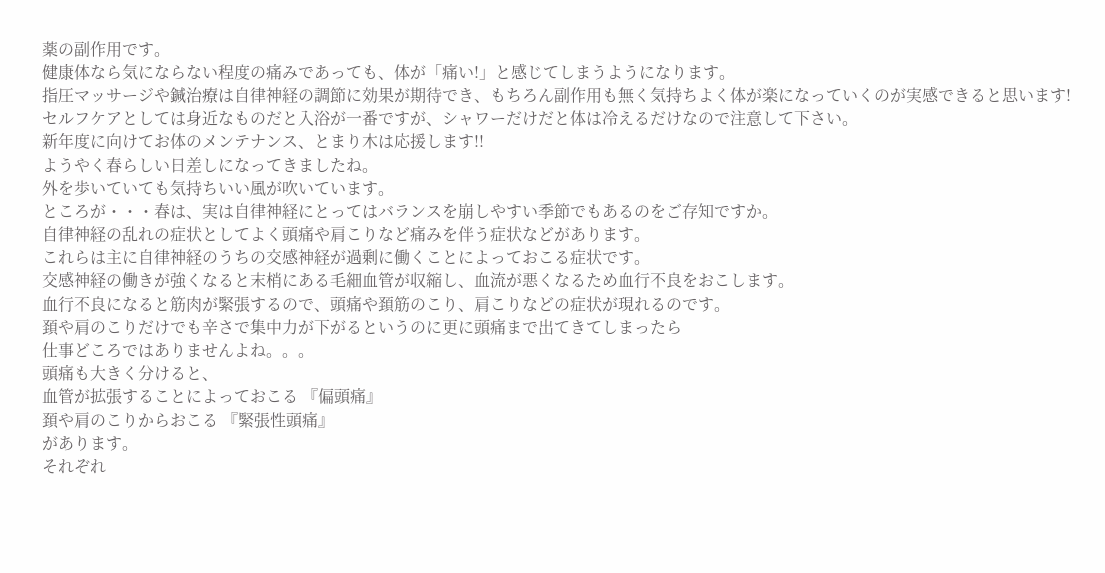薬の副作用です。
健康体なら気にならない程度の痛みであっても、体が「痛い!」と感じてしまうようになります。
指圧マッサージや鍼治療は自律神経の調節に効果が期待でき、もちろん副作用も無く気持ちよく体が楽になっていくのが実感できると思います!
セルフケアとしては身近なものだと入浴が一番ですが、シャワーだけだと体は冷えるだけなので注意して下さい。
新年度に向けてお体のメンテナンス、とまり木は応援します!!
ようやく春らしい日差しになってきましたね。
外を歩いていても気持ちいい風が吹いています。
ところが・・・春は、実は自律神経にとってはバランスを崩しやすい季節でもあるのをご存知ですか。
自律神経の乱れの症状としてよく頭痛や肩こりなど痛みを伴う症状などがあります。
これらは主に自律神経のうちの交感神経が過剰に働くことによっておこる症状です。
交感神経の働きが強くなると末梢にある毛細血管が収縮し、血流が悪くなるため血行不良をおこします。
血行不良になると筋肉が緊張するので、頭痛や頚筋のこり、肩こりなどの症状が現れるのです。
頚や肩のこりだけでも辛さで集中力が下がるというのに更に頭痛まで出てきてしまったら
仕事どころではありませんよね。。。
頭痛も大きく分けると、
血管が拡張することによっておこる 『偏頭痛』
頚や肩のこりからおこる 『緊張性頭痛』
があります。
それぞれ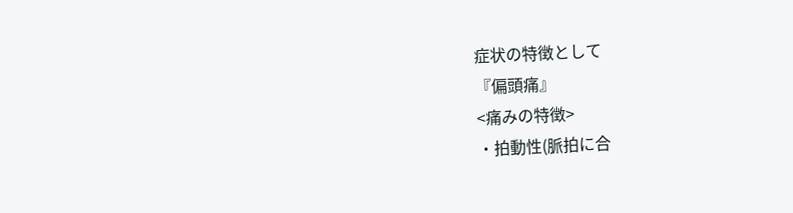症状の特徴として
『偏頭痛』
<痛みの特徴>
・拍動性(脈拍に合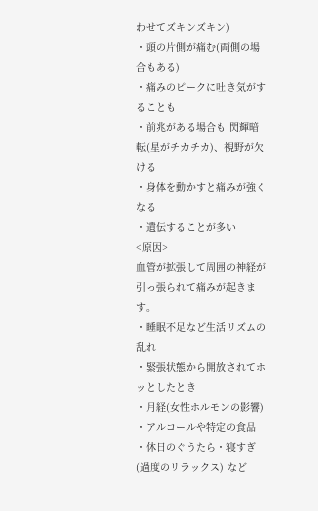わせてズキンズキン)
・頭の片側が痛む(両側の場合もある)
・痛みのピークに吐き気がすることも
・前兆がある場合も 閃輝暗転(星がチカチカ)、視野が欠ける
・身体を動かすと痛みが強くなる
・遺伝することが多い
<原因>
血管が拡張して周囲の神経が引っ張られて痛みが起きます。
・睡眠不足など生活リズムの乱れ
・緊張状態から開放されてホッとしたとき
・月経(女性ホルモンの影響)
・アルコールや特定の食品
・休日のぐうたら・寝すぎ(過度のリラックス) など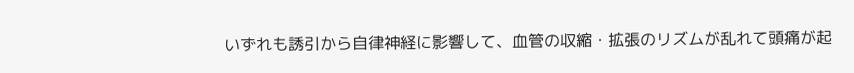いずれも誘引から自律神経に影響して、血管の収縮・拡張のリズムが乱れて頭痛が起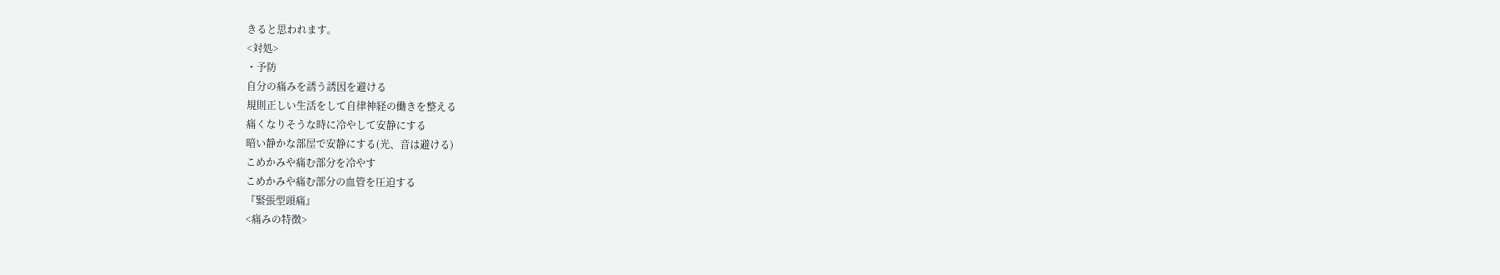きると思われます。
<対処>
・予防
自分の痛みを誘う誘因を避ける
規則正しい生活をして自律神経の働きを整える
痛くなりそうな時に冷やして安静にする
暗い静かな部屋で安静にする(光、音は避ける)
こめかみや痛む部分を冷やす
こめかみや痛む部分の血管を圧迫する
『緊張型頭痛』
<痛みの特徴>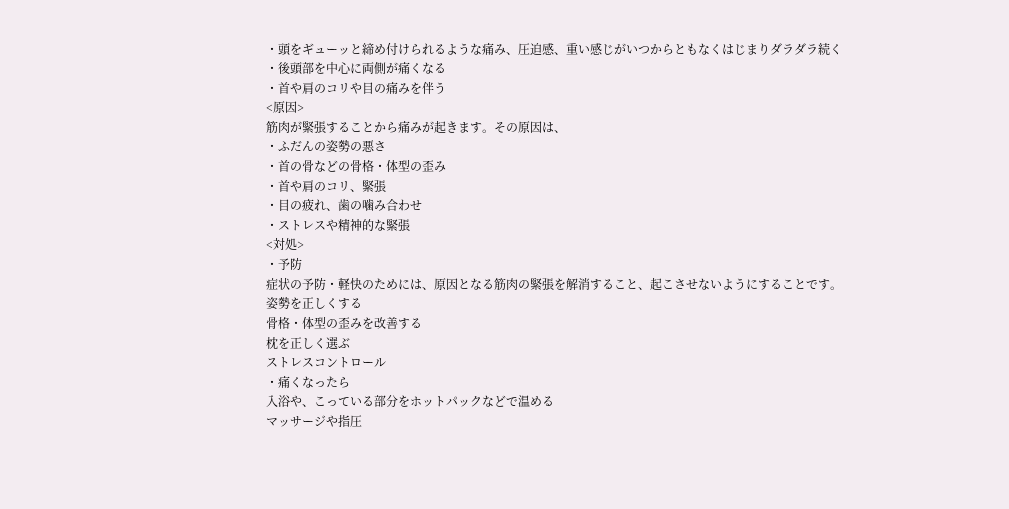・頭をギューッと締め付けられるような痛み、圧迫感、重い感じがいつからともなくはじまりダラダラ続く
・後頭部を中心に両側が痛くなる
・首や肩のコリや目の痛みを伴う
<原因>
筋肉が緊張することから痛みが起きます。その原因は、
・ふだんの姿勢の悪さ
・首の骨などの骨格・体型の歪み
・首や肩のコリ、緊張
・目の疲れ、歯の噛み合わせ
・ストレスや精神的な緊張
<対処>
・予防
症状の予防・軽快のためには、原因となる筋肉の緊張を解消すること、起こさせないようにすることです。
姿勢を正しくする
骨格・体型の歪みを改善する
枕を正しく選ぶ
ストレスコントロール
・痛くなったら
入浴や、こっている部分をホットパックなどで温める
マッサージや指圧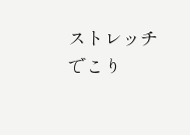ストレッチでこり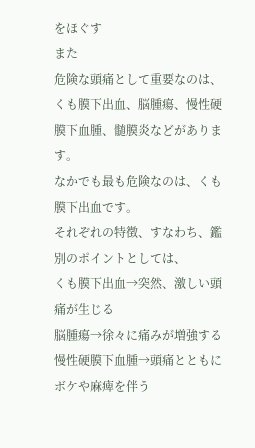をほぐす
また
危険な頭痛として重要なのは、
くも膜下出血、脳腫瘍、慢性硬膜下血腫、髄膜炎などがあります。
なかでも最も危険なのは、くも膜下出血です。
それぞれの特徴、すなわち、鑑別のポイントとしては、
くも膜下出血→突然、激しい頭痛が生じる
脳腫瘍→徐々に痛みが増強する
慢性硬膜下血腫→頭痛とともにボケや麻痺を伴う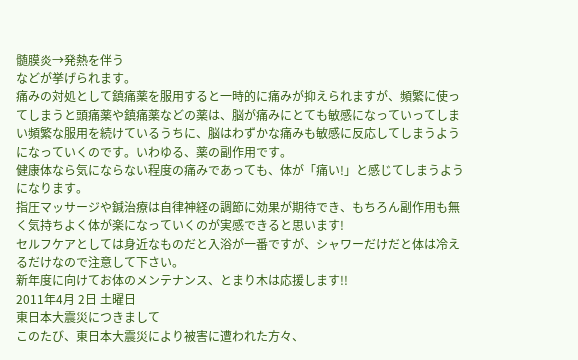髄膜炎→発熱を伴う
などが挙げられます。
痛みの対処として鎮痛薬を服用すると一時的に痛みが抑えられますが、頻繁に使ってしまうと頭痛薬や鎮痛薬などの薬は、脳が痛みにとても敏感になっていってしまい頻繁な服用を続けているうちに、脳はわずかな痛みも敏感に反応してしまうようになっていくのです。いわゆる、薬の副作用です。
健康体なら気にならない程度の痛みであっても、体が「痛い!」と感じてしまうようになります。
指圧マッサージや鍼治療は自律神経の調節に効果が期待でき、もちろん副作用も無く気持ちよく体が楽になっていくのが実感できると思います!
セルフケアとしては身近なものだと入浴が一番ですが、シャワーだけだと体は冷えるだけなので注意して下さい。
新年度に向けてお体のメンテナンス、とまり木は応援します!!
2011年4月 2日 土曜日
東日本大震災につきまして
このたび、東日本大震災により被害に遭われた方々、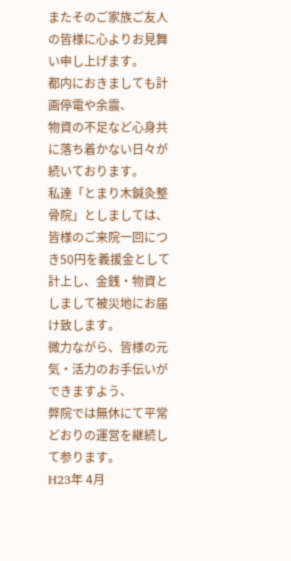またそのご家族ご友人の皆様に心よりお見舞い申し上げます。
都内におきましても計画停電や余震、
物資の不足など心身共に落ち着かない日々が続いております。
私達「とまり木鍼灸整骨院」としましては、皆様のご来院一回につき50円を義援金として計上し、金銭・物資としまして被災地にお届け致します。
微力ながら、皆様の元気・活力のお手伝いができますよう、
弊院では無休にて平常どおりの運営を継続して参ります。
H23年 4月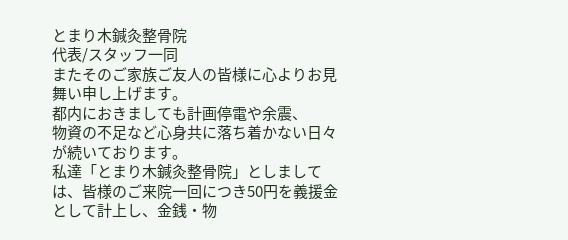とまり木鍼灸整骨院
代表/スタッフ一同
またそのご家族ご友人の皆様に心よりお見舞い申し上げます。
都内におきましても計画停電や余震、
物資の不足など心身共に落ち着かない日々が続いております。
私達「とまり木鍼灸整骨院」としましては、皆様のご来院一回につき50円を義援金として計上し、金銭・物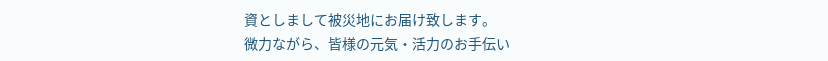資としまして被災地にお届け致します。
微力ながら、皆様の元気・活力のお手伝い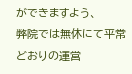ができますよう、
弊院では無休にて平常どおりの運営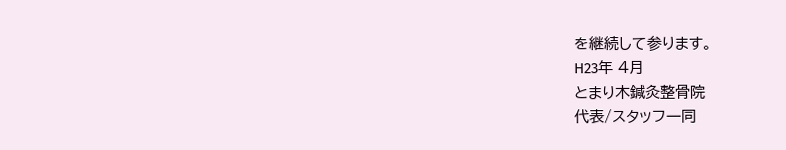を継続して参ります。
H23年 4月
とまり木鍼灸整骨院
代表/スタッフ一同